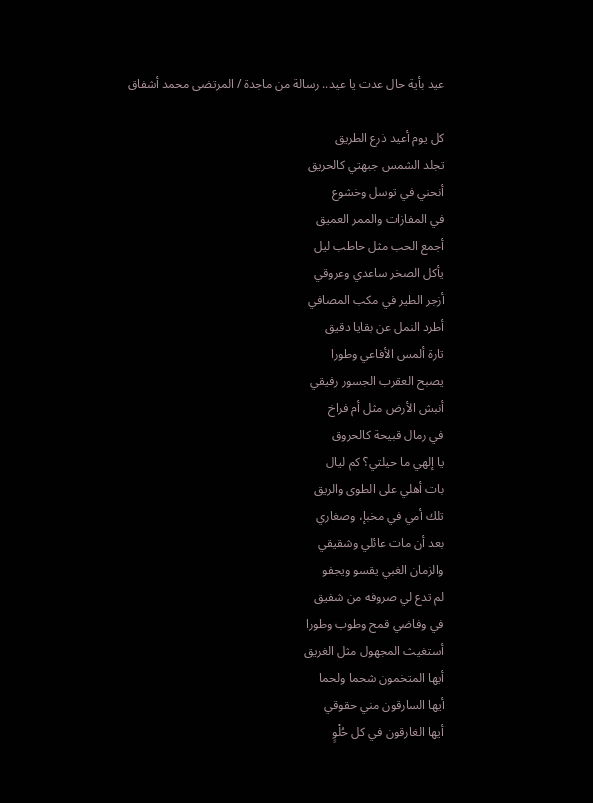عيد بأية حال عدت يا عيد.. رسالة من ماجدة / المرتضى محمد أشفاق

كل يوم أعيد ذرع الطريق
تجلد الشمس جبهتي كالحريق
أنحني في توسل وخشوع
في المفازات والممر العميق
أجمع الحب مثل حاطب ليل
يأكل الصخر ساعدي وعروقي
أزجر الطير في مكب المصافي
أطرد النمل عن بقايا دقيق
تارة ألمس الأفاعي وطورا
يصبح العقرب الجسور رفيقي
أنبش الأرض مثل أم فراخ
في رمال قبيحة كالحروق
يا إلهي ما حيلتي؟ كم ليال
بات أهلي على الطوى والريق
تلك أمي في مخبإ، وصغاري
بعد أن مات عائلي وشقيقي
والزمان الغبي يقسو ويجفو
لم تدع لي صروفه من شفيق
في وفاضي قمح وطوب وطورا
أستغيث المجهول مثل الغريق
أيها المتخمون شحما ولحما
أيها السارقون مني حقوقي
أيها الغارقون في كل حُلْوٍ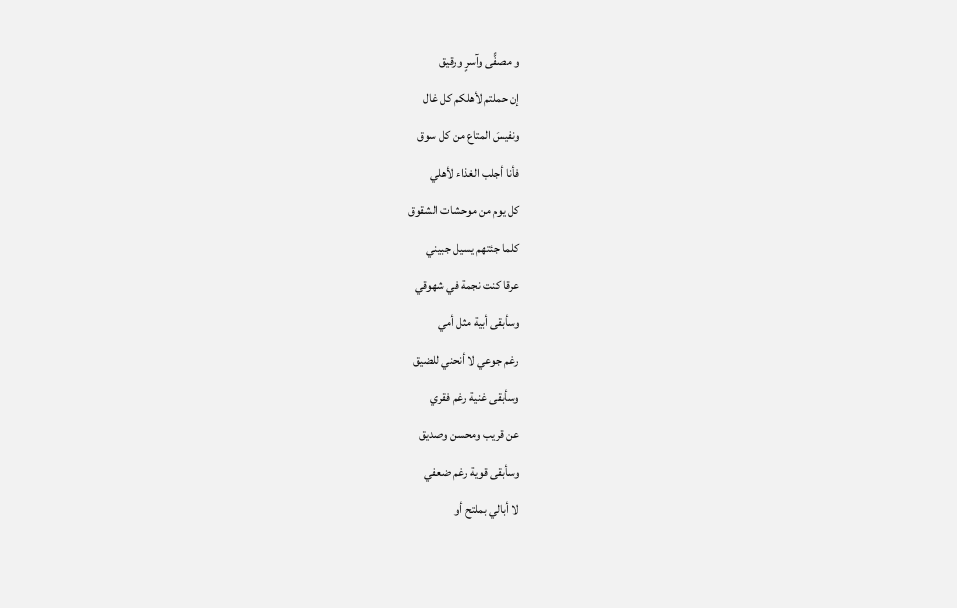و مصفًّى وآسرٍ ورقيق
إن حملتم لأهلكم كل غال
ونفيسَ المتاع من كل سوق
فأنا أجلب الغذاء لأهلي
كل يوم من موحشات الشقوق
كلما جئتهم يسيل جبيني
عرقا كنت نجمة في شهوقي
وسأبقى أبية مثل أمي
رغم جوعي لا أنحني للضيق
وسأبقى غنية رغم فقري
عن قريب ومحسن وصديق
وسأبقى قوية رغم ضعفي
لا أبالي بملتح أو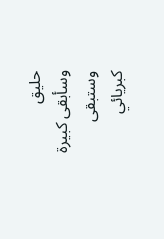حليق
وسأبقى كبيرة وستبقى
كبريائي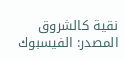نقية كالشروق
المصدر: الفيسبوك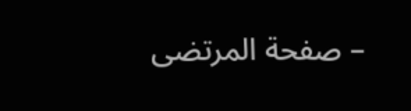– صفحة المرتضى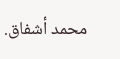محمد أشفاق.